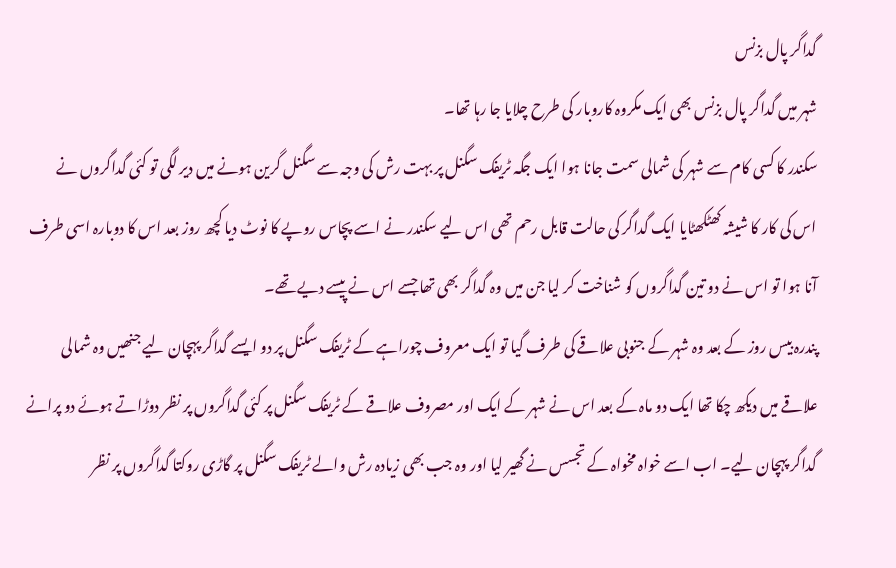گداگر پال بزنس
شہر میں گداگر پال بزنس بھی ایک مکروہ کاروبار کی طرح چلایا جا رہا تھا۔
سکندر کا کسی کام سے شہر کی شمالی سمت جانا ہوا ایک جگہ ٹریفک سگنل پر بہت رش کی وجہ سے سگنل گرین ہونے میں دیر لگی تو کئی گداگروں نے اس کی کار کا شیشہ کھٹکھٹایا ایک گداگر کی حالت قابل رحم تھی اس لیے سکندر نے اسے پچاس روپے کا نوٹ دیا کچھ روز بعد اس کا دوبارہ اسی طرف آنا ہوا تو اس نے دو تین گداگروں کو شناخت کر لیا جن میں وہ گداگر بھی تھا جسے اس نے پیسے دیے تھے۔
پندرہ بیس روز کے بعد وہ شہر کے جنوبی علاقے کی طرف گیا تو ایک معروف چوراہے کے ٹریفک سگنل پر دو ایسے گداگر پہچان لیے جنھیں وہ شمالی علاقے میں دیکھ چکا تھا ایک دو ماہ کے بعد اس نے شہر کے ایک اور مصروف علاقے کے ٹریفک سگنل پر کئی گداگروں پر نظر دوڑاتے ہوئے دو پرانے گداگر پہچان لیے۔ اب اسے خواہ مخواہ کے تجسس نے گھیر لیا اور وہ جب بھی زیادہ رش والے ٹریفک سگنل پر گاڑی روکتا گداگروں پر نظر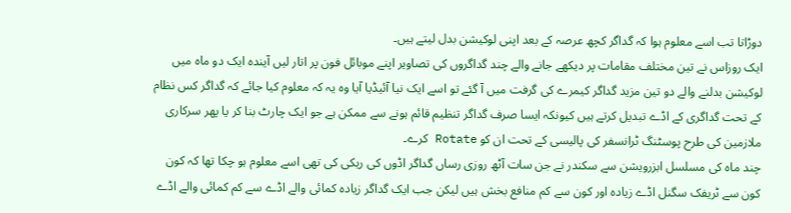دوڑاتا تب اسے معلوم ہوا کہ گداگر کچھ عرصہ کے بعد اپنی لوکیشن بدل لیتے ہیں۔
ایک روزاس نے تین مختلف مقامات پر دیکھے جانے والے چند گداگروں کی تصاویر اپنے موبائل فون پر اتار لیں آیندہ ایک دو ماہ میں لوکیشن بدلنے والے دو تین مزید گداگر کیمرے کی گرفت میں آ گئے تو اسے ایک نیا آئیڈیا آیا وہ یہ کہ معلوم کیا جائے کہ گداگر کس نظام کے تحت گداگری کے اڈے تبدیل کرتے ہیں کیونکہ ایسا صرف گداگر تنظیم قائم ہونے سے ممکن ہے جو ایک چارٹ بنا کر یا پھر سرکاری ملازمین کی طرح پوسٹنگ ٹرانسفر کی پالیسی کے تحت ان کو Rotate کرے۔
چند ماہ کی مسلسل ابزرویشن سے سکندر نے جن سات آٹھ روزی رساں گداگر اڈوں کی ریکی کی تھی اسے معلوم ہو چکا تھا کہ کون کون سے ٹریفک سگنل اڈے زیادہ اور کون سے کم منافع بخش ہیں لیکن جب ایک گداگر زیادہ کمائی والے اڈے سے کم کمائی والے اڈے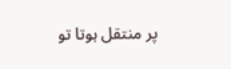پر منتقل ہوتا تو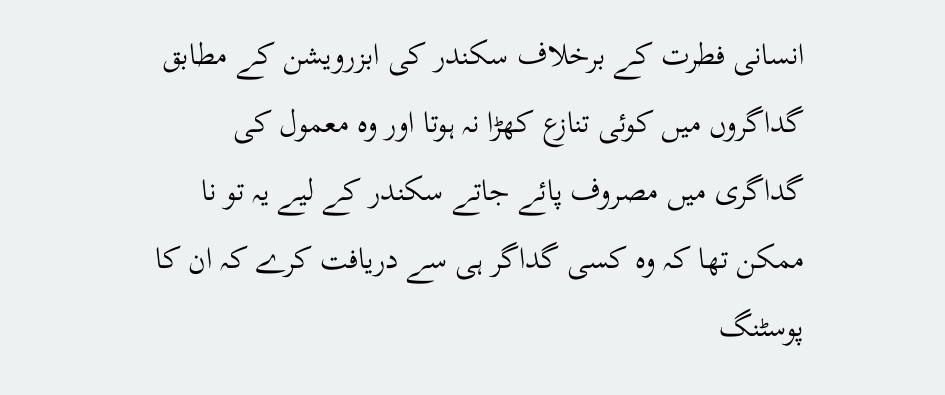انسانی فطرت کے برخلاف سکندر کی ابزرویشن کے مطابق گداگروں میں کوئی تنازع کھڑا نہ ہوتا اور وہ معمول کی گداگری میں مصروف پائے جاتے سکندر کے لیے یہ تو نا ممکن تھا کہ وہ کسی گداگر ہی سے دریافت کرے کہ ان کا پوسٹنگ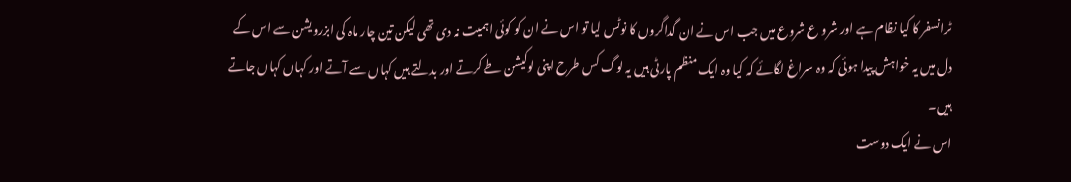ٹرانسفر کا کیا نظام ہے اور شرو ع شروع میں جب اس نے ان گداگروں کا نوٹس لیا تو اس نے ان کو کوئی اہمیت نہ دی تھی لیکن تین چار ماہ کی ابزرویشن سے اس کے دل میں یہ خواہش پیدا ہوئی کہ وہ سراغ لگائے کہ کیا وہ ایک منظم پارٹی ہیں یہ لوگ کس طرح اپنی لوکیشن طے کرتے اور بدلتے ہیں کہاں سے آتے اور کہاں کہاں جاتے ہیں۔
اس نے ایک دوست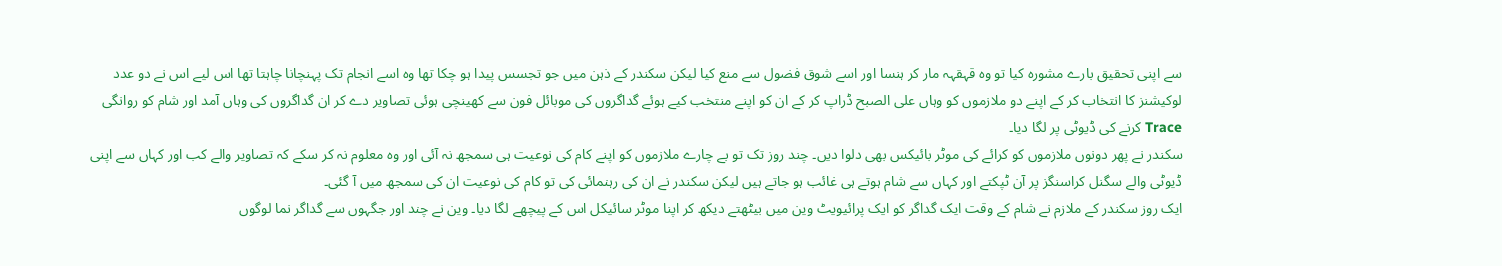سے اپنی تحقیق بارے مشورہ کیا تو وہ قہقہہ مار کر ہنسا اور اسے شوق فضول سے منع کیا لیکن سکندر کے ذہن میں جو تجسس پیدا ہو چکا تھا وہ اسے انجام تک پہنچانا چاہتا تھا اس لیے اس نے دو عدد لوکیشنز کا انتخاب کر کے اپنے دو ملازموں کو وہاں علی الصبح ڈراپ کر کے ان کو اپنے منتخب کیے ہوئے گداگروں کی موبائل فون سے کھینچی ہوئی تصاویر دے کر ان گداگروں کی وہاں آمد اور شام کو روانگی Trace کرنے کی ڈیوٹی پر لگا دیا۔
سکندر نے پھر دونوں ملازموں کو کرائے کی موٹر بائیکس بھی دلوا دیں۔ چند روز تک تو بے چارے ملازموں کو اپنے کام کی نوعیت ہی سمجھ نہ آئی اور وہ معلوم نہ کر سکے کہ تصاویر والے کب اور کہاں سے اپنی ڈیوٹی والے سگنل کراسنگز پر آن ٹپکتے اور کہاں سے شام ہوتے ہی غائب ہو جاتے ہیں لیکن سکندر نے ان کی رہنمائی کی تو کام کی نوعیت ان کی سمجھ میں آ گئی۔
ایک روز سکندر کے ملازم نے شام کے وقت ایک گداگر کو ایک پرائیویٹ وین میں بیٹھتے دیکھ کر اپنا موٹر سائیکل اس کے پیچھے لگا دیا۔ وین نے چند اور جگہوں سے گداگر نما لوگوں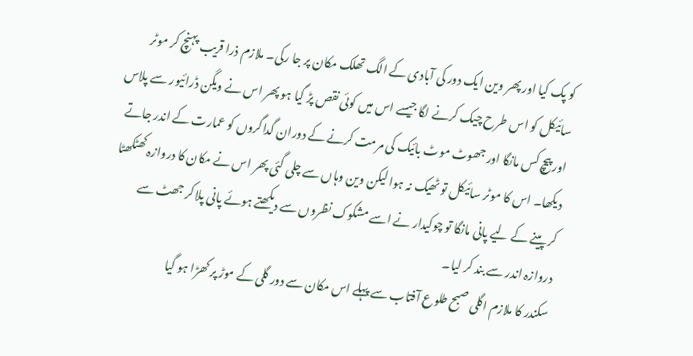کو پک کیا اور پھر وین ایک دور کی آبادی کے الگ تھلک مکان پر جا رکی۔ ملازم ذرا قریب پہنچ کر موٹر سائیکل کو اس طرح چیک کرنے لگا جیسے اس میں کوئی نقص پڑ گیا ہو پھر اس نے ویگن ڈرائیور سے پلاس اور پیچ کس مانگا اور جھوٹ موٹ بائیک کی مرمت کرنے کے دوران گداگروں کو عمارت کے اندر جاتے دیکھا۔ اس کا موٹر سائیکل تو ٹھیک نہ ہوا لیکن وین وہاں سے چلی گئی پھر اس نے مکان کا دروازہ کھٹکھٹا کر پینے کے لیے پانی مانگا تو چوکیدار نے اسے مشکوک نظروں سے دیکھتے ہوئے پانی پلا کر جھٹ سے دروازہ اندر سے بند کر لیا۔
سکندر کا ملازم اگلی صبح طلوع آفتاب سے پہلے اس مکان سے دور گلی کے موڑ پر کھڑا ہو گیا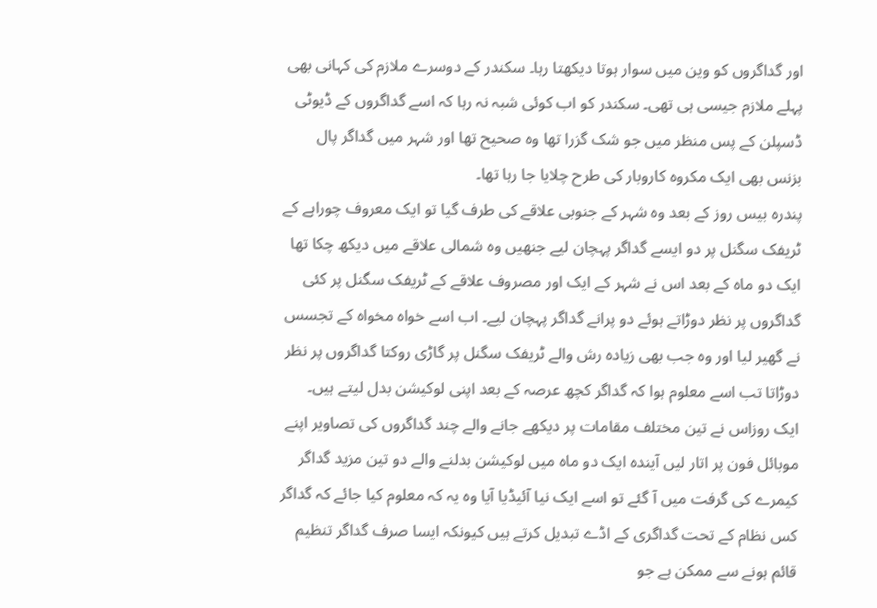اور گداگروں کو وین میں سوار ہوتا دیکھتا رہا۔ سکندر کے دوسرے ملازم کی کہانی بھی پہلے ملازم جیسی ہی تھی۔ سکندر کو اب کوئی شبہ نہ رہا کہ اسے گداگروں کے ڈیوٹی ڈسپلن کے پس منظر میں جو شک گزرا تھا وہ صحیح تھا اور شہر میں گداگر پال بزنس بھی ایک مکروہ کاروبار کی طرح چلایا جا رہا تھا۔
پندرہ بیس روز کے بعد وہ شہر کے جنوبی علاقے کی طرف گیا تو ایک معروف چوراہے کے ٹریفک سگنل پر دو ایسے گداگر پہچان لیے جنھیں وہ شمالی علاقے میں دیکھ چکا تھا ایک دو ماہ کے بعد اس نے شہر کے ایک اور مصروف علاقے کے ٹریفک سگنل پر کئی گداگروں پر نظر دوڑاتے ہوئے دو پرانے گداگر پہچان لیے۔ اب اسے خواہ مخواہ کے تجسس نے گھیر لیا اور وہ جب بھی زیادہ رش والے ٹریفک سگنل پر گاڑی روکتا گداگروں پر نظر دوڑاتا تب اسے معلوم ہوا کہ گداگر کچھ عرصہ کے بعد اپنی لوکیشن بدل لیتے ہیں۔
ایک روزاس نے تین مختلف مقامات پر دیکھے جانے والے چند گداگروں کی تصاویر اپنے موبائل فون پر اتار لیں آیندہ ایک دو ماہ میں لوکیشن بدلنے والے دو تین مزید گداگر کیمرے کی گرفت میں آ گئے تو اسے ایک نیا آئیڈیا آیا وہ یہ کہ معلوم کیا جائے کہ گداگر کس نظام کے تحت گداگری کے اڈے تبدیل کرتے ہیں کیونکہ ایسا صرف گداگر تنظیم قائم ہونے سے ممکن ہے جو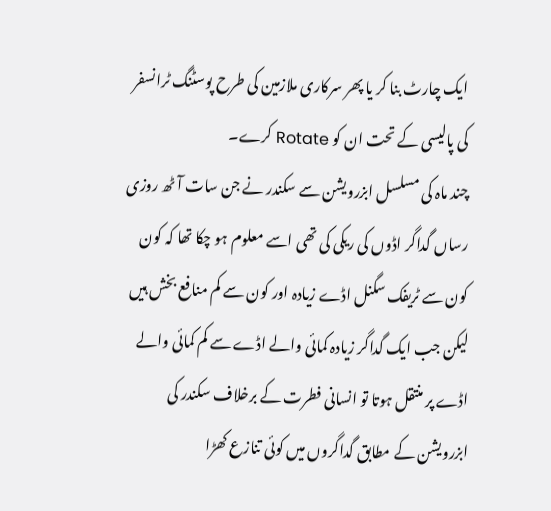ایک چارٹ بنا کر یا پھر سرکاری ملازمین کی طرح پوسٹنگ ٹرانسفر کی پالیسی کے تحت ان کو Rotate کرے۔
چند ماہ کی مسلسل ابزرویشن سے سکندر نے جن سات آٹھ روزی رساں گداگر اڈوں کی ریکی کی تھی اسے معلوم ہو چکا تھا کہ کون کون سے ٹریفک سگنل اڈے زیادہ اور کون سے کم منافع بخش ہیں لیکن جب ایک گداگر زیادہ کمائی والے اڈے سے کم کمائی والے اڈے پر منتقل ہوتا تو انسانی فطرت کے برخلاف سکندر کی ابزرویشن کے مطابق گداگروں میں کوئی تنازع کھڑا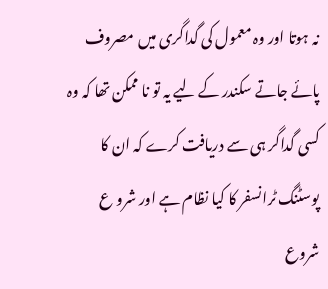نہ ہوتا اور وہ معمول کی گداگری میں مصروف پائے جاتے سکندر کے لیے یہ تو نا ممکن تھا کہ وہ کسی گداگر ہی سے دریافت کرے کہ ان کا پوسٹنگ ٹرانسفر کا کیا نظام ہے اور شرو ع شروع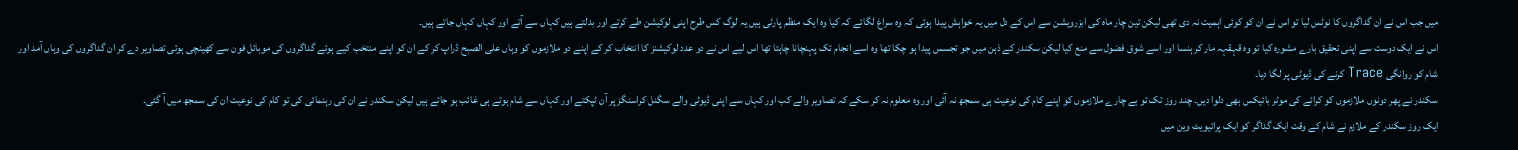میں جب اس نے ان گداگروں کا نوٹس لیا تو اس نے ان کو کوئی اہمیت نہ دی تھی لیکن تین چار ماہ کی ابزرویشن سے اس کے دل میں یہ خواہش پیدا ہوئی کہ وہ سراغ لگائے کہ کیا وہ ایک منظم پارٹی ہیں یہ لوگ کس طرح اپنی لوکیشن طے کرتے اور بدلتے ہیں کہاں سے آتے اور کہاں کہاں جاتے ہیں۔
اس نے ایک دوست سے اپنی تحقیق بارے مشورہ کیا تو وہ قہقہہ مار کر ہنسا اور اسے شوق فضول سے منع کیا لیکن سکندر کے ذہن میں جو تجسس پیدا ہو چکا تھا وہ اسے انجام تک پہنچانا چاہتا تھا اس لیے اس نے دو عدد لوکیشنز کا انتخاب کر کے اپنے دو ملازموں کو وہاں علی الصبح ڈراپ کر کے ان کو اپنے منتخب کیے ہوئے گداگروں کی موبائل فون سے کھینچی ہوئی تصاویر دے کر ان گداگروں کی وہاں آمد اور شام کو روانگی Trace کرنے کی ڈیوٹی پر لگا دیا۔
سکندر نے پھر دونوں ملازموں کو کرائے کی موٹر بائیکس بھی دلوا دیں۔ چند روز تک تو بے چارے ملازموں کو اپنے کام کی نوعیت ہی سمجھ نہ آئی اور وہ معلوم نہ کر سکے کہ تصاویر والے کب اور کہاں سے اپنی ڈیوٹی والے سگنل کراسنگز پر آن ٹپکتے اور کہاں سے شام ہوتے ہی غائب ہو جاتے ہیں لیکن سکندر نے ان کی رہنمائی کی تو کام کی نوعیت ان کی سمجھ میں آ گئی۔
ایک روز سکندر کے ملازم نے شام کے وقت ایک گداگر کو ایک پرائیویٹ وین میں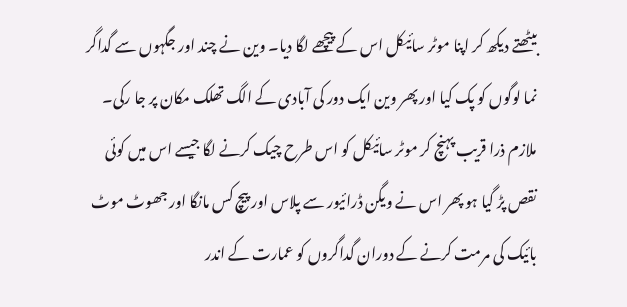بیٹھتے دیکھ کر اپنا موٹر سائیکل اس کے پیچھے لگا دیا۔ وین نے چند اور جگہوں سے گداگر نما لوگوں کو پک کیا اور پھر وین ایک دور کی آبادی کے الگ تھلک مکان پر جا رکی۔ ملازم ذرا قریب پہنچ کر موٹر سائیکل کو اس طرح چیک کرنے لگا جیسے اس میں کوئی نقص پڑ گیا ہو پھر اس نے ویگن ڈرائیور سے پلاس اور پیچ کس مانگا اور جھوٹ موٹ بائیک کی مرمت کرنے کے دوران گداگروں کو عمارت کے اندر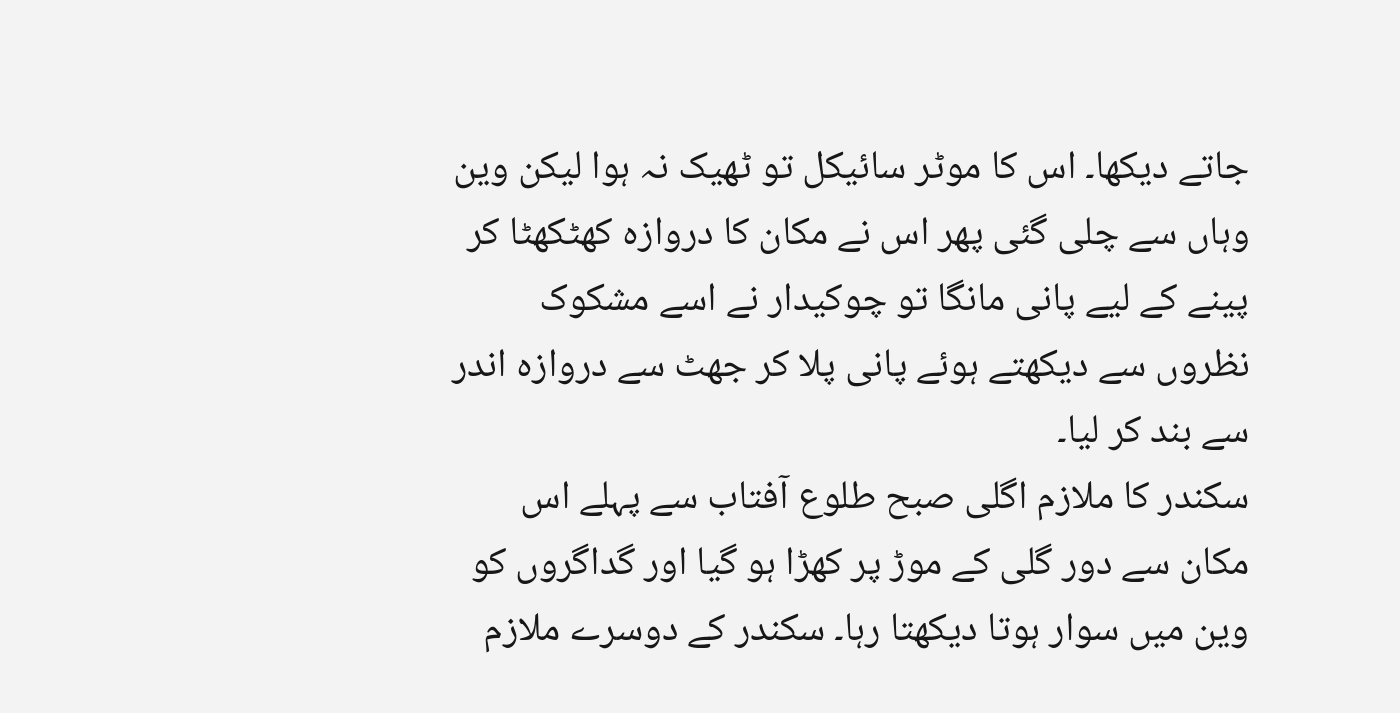جاتے دیکھا۔ اس کا موٹر سائیکل تو ٹھیک نہ ہوا لیکن وین وہاں سے چلی گئی پھر اس نے مکان کا دروازہ کھٹکھٹا کر پینے کے لیے پانی مانگا تو چوکیدار نے اسے مشکوک نظروں سے دیکھتے ہوئے پانی پلا کر جھٹ سے دروازہ اندر سے بند کر لیا۔
سکندر کا ملازم اگلی صبح طلوع آفتاب سے پہلے اس مکان سے دور گلی کے موڑ پر کھڑا ہو گیا اور گداگروں کو وین میں سوار ہوتا دیکھتا رہا۔ سکندر کے دوسرے ملازم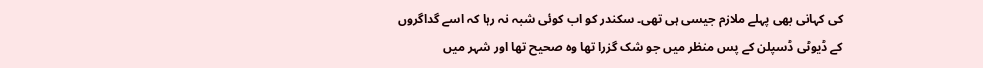کی کہانی بھی پہلے ملازم جیسی ہی تھی۔ سکندر کو اب کوئی شبہ نہ رہا کہ اسے گداگروں کے ڈیوٹی ڈسپلن کے پس منظر میں جو شک گزرا تھا وہ صحیح تھا اور شہر میں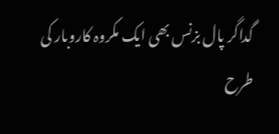گداگر پال بزنس بھی ایک مکروہ کاروبار کی طرح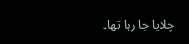چلایا جا رہا تھا۔